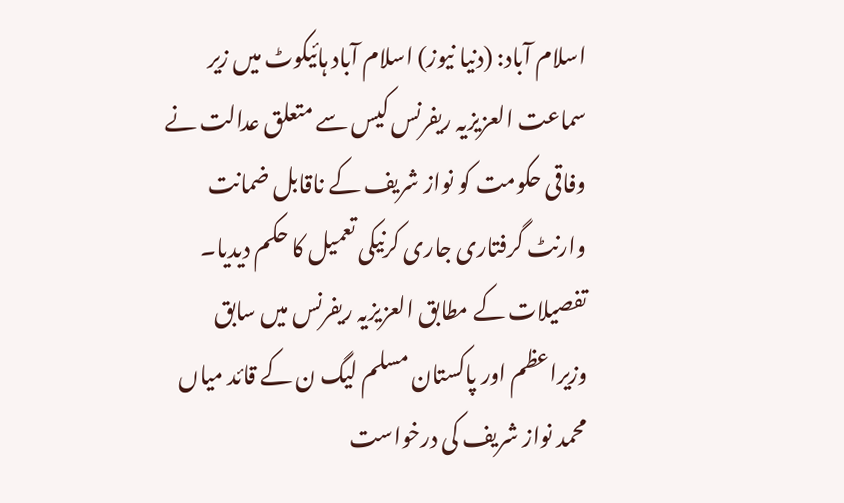اسلام آباد: (دنیا نیوز) اسلام آباد ہائیکوٹ میں زیر سماعت العزیزیہ ریفرنس کیس سے متعلق عدالت نے وفاقی حکومت کو نواز شریف کے ناقابل ضمانت وارنٹ گرفتاری جاری کرنیکی تعمیل کا حکم دیدیا۔
تفصیلات کے مطابق العزیزیہ ریفرنس میں سابق وزیراعظم اور پاکستان مسلم لیگ ن کے قائد میاں محمد نواز شریف کی درخواست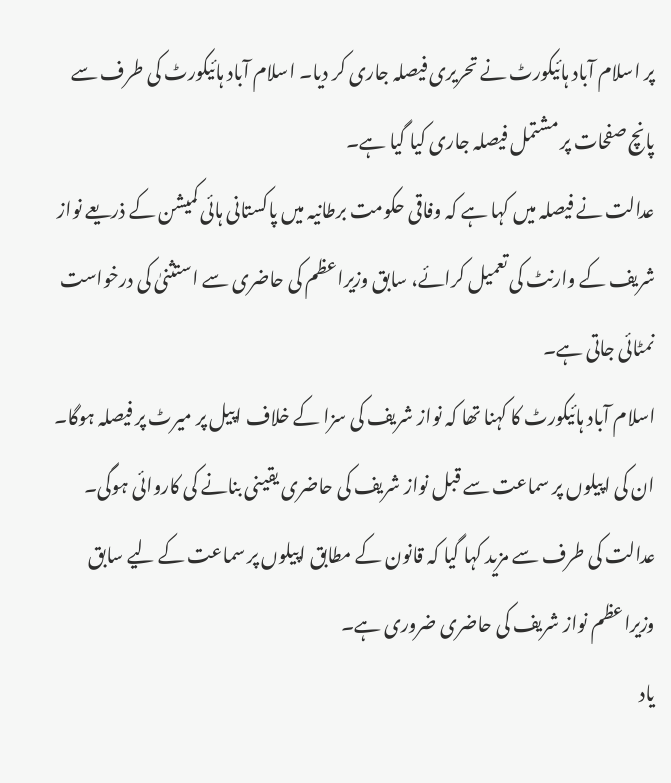پر اسلام آباد ہائیکورٹ نے تحریری فیصلہ جاری کر دیا۔ اسلام آباد ہائیکورٹ کی طرف سے پانچ صفحات پر مشتمل فیصلہ جاری کیا گیا ہے۔
عدالت نے فیصلہ میں کہا ہے کہ وفاقی حکومت برطانیہ میں پاکستانی ہائی کمیشن کے ذریعے نواز شریف کے وارنٹ کی تعمیل کرائے، سابق وزیراعظم کی حاضری سے استثنیٰ کی درخواست نمٹائی جاتی ہے۔
اسلام آباد ہائیکورٹ کا کہنا تھا کہ نواز شریف کی سزا کے خلاف اپیل پر میرٹ پر فیصلہ ہوگا۔ ان کی اپیلوں پر سماعت سے قبل نواز شریف کی حاضری یقینی بنانے کی کاروائی ہوگی۔
عدالت کی طرف سے مزید کہا گیا کہ قانون کے مطابق اپیلوں پر سماعت کے لیے سابق وزیراعظم نواز شریف کی حاضری ضروری ہے۔
یاد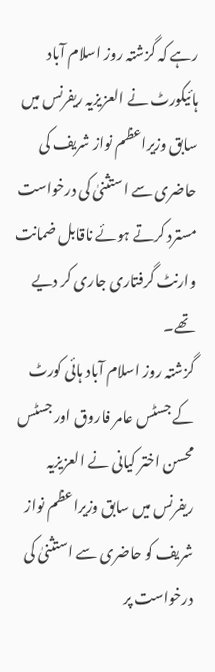رہے کہ گزشتہ روز اسلام آباد ہائیکورٹ نے العزیزیہ ریفرنس میں سابق وزیراعظم نواز شریف کی حاضری سے استثنیٰ کی درخواست مسترد کرتے ہوئے ناقابل ضمانت وارنٹ گرفتاری جاری کر دیے تھے۔
گزشتہ روز اسلام آباد ہائی کورٹ کے جسٹس عامر فاروق اور جسٹس محسن اختر کیانی نے العزیزیہ ریفرنس میں سابق وزیراعظم نواز شریف کو حاضری سے استثنیٰ کی درخواست پر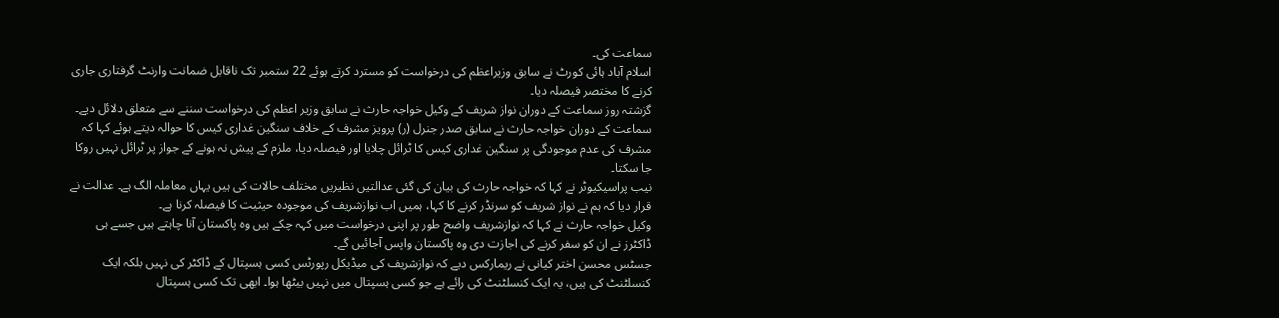سماعت کی۔
اسلام آباد ہائی کورٹ نے سابق وزیراعظم کی درخواست کو مسترد کرتے ہوئے 22 ستمبر تک ناقابل ضمانت وارنٹ گرفتاری جاری کرنے کا مختصر فیصلہ دیا۔
گزشتہ روز سماعت کے دوران نواز شریف کے وکیل خواجہ حارث نے سابق وزیر اعظم کی درخواست سننے سے متعلق دلائل دیے۔
سماعت کے دوران خواجہ حارث نے سابق صدر جنرل (ر) پرویز مشرف کے خلاف سنگین غداری کیس کا حوالہ دیتے ہوئے کہا کہ مشرف کی عدم موجودگی پر سنگین غداری کیس کا ٹرائل چلایا اور فیصلہ دیا، ملزم کے پیش نہ ہونے کے جواز پر ٹرائل نہیں روکا جا سکتا۔
نیب پراسیکیوٹر نے کہا کہ خواجہ حارث کی بیان کی گئی عدالتیں نظیریں مختلف حالات کی ہیں یہاں معاملہ الگ ہے۔ عدالت نے قرار دیا کہ ہم نے نواز شریف کو سرنڈر کرنے کا کہا، ہمیں اب نوازشریف کی موجودہ حیثیت کا فیصلہ کرنا ہے۔
وکیل خواجہ حارث نے کہا کہ نوازشریف واضح طور پر اپنی درخواست میں کہہ چکے ہیں وہ پاکستان آنا چاہتے ہیں جسے ہی ڈاکٹرز نے ان کو سفر کرنے کی اجازت دی وہ پاکستان واپس آجائیں گے۔
جسٹس محسن اختر کیانی نے ریمارکس دیے کہ نوازشریف کی میڈیکل رپورٹس کسی ہسپتال کے ڈاکٹر کی نہیں بلکہ ایک کنسلٹنٹ کی ہیں، یہ ایک کنسلٹنٹ کی رائے ہے جو کسی ہسپتال میں نہیں بیٹھا ہوا۔ ابھی تک کسی ہسپتال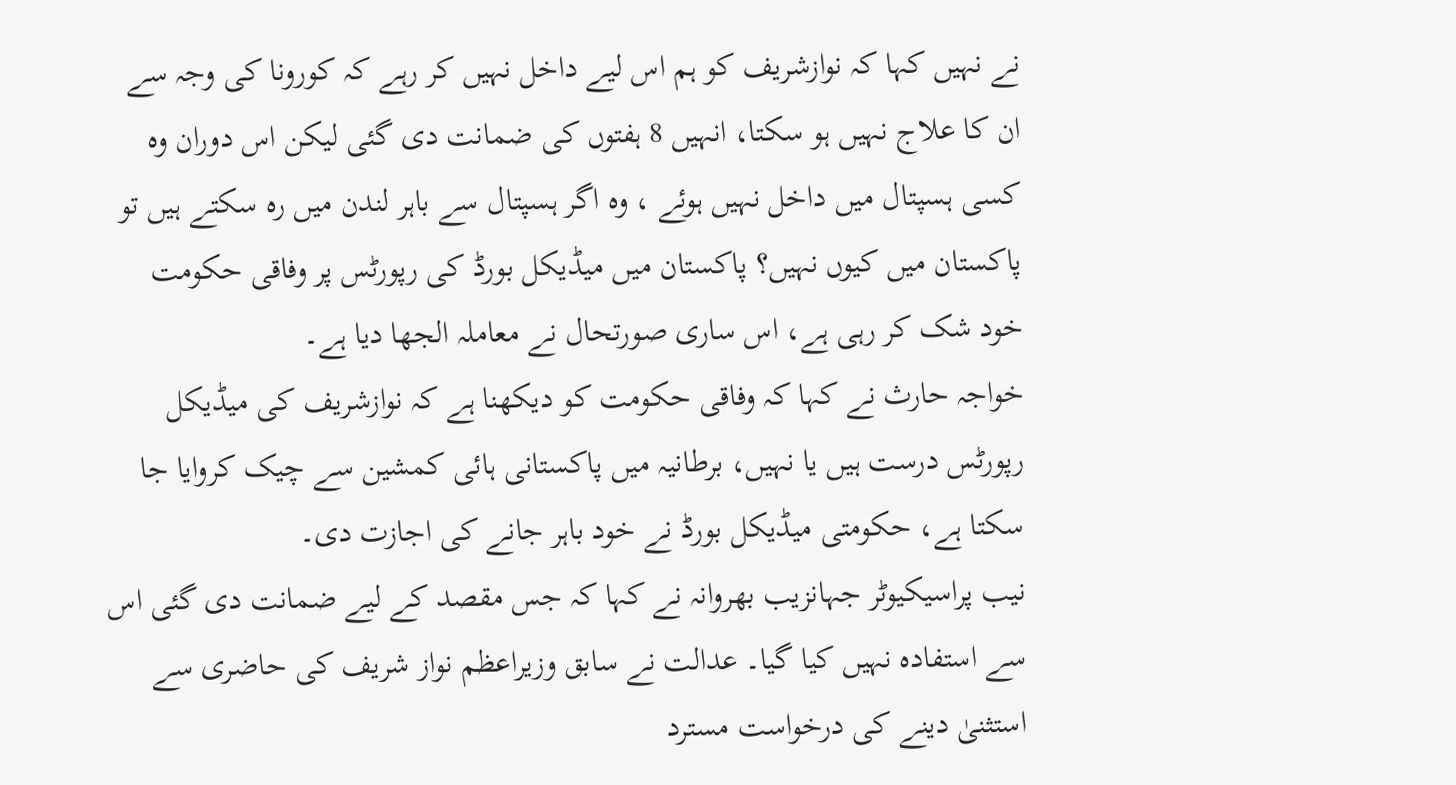نے نہیں کہا کہ نوازشریف کو ہم اس لیے داخل نہیں کر رہے کہ کورونا کی وجہ سے ان کا علاج نہیں ہو سکتا، انہیں 8 ہفتوں کی ضمانت دی گئی لیکن اس دوران وہ کسی ہسپتال میں داخل نہیں ہوئے ، وہ اگر ہسپتال سے باہر لندن میں رہ سکتے ہیں تو پاکستان میں کیوں نہیں؟ پاکستان میں میڈیکل بورڈ کی رپورٹس پر وفاقی حکومت خود شک کر رہی ہے، اس ساری صورتحال نے معاملہ الجھا دیا ہے۔
خواجہ حارث نے کہا کہ وفاقی حکومت کو دیکھنا ہے کہ نوازشریف کی میڈیکل رپورٹس درست ہیں یا نہیں، برطانیہ میں پاکستانی ہائی کمشین سے چیک کروایا جا سکتا ہے، حکومتی میڈیکل بورڈ نے خود باہر جانے کی اجازت دی۔
نیب پراسیکیوٹر جہانزیب بھروانہ نے کہا کہ جس مقصد کے لیے ضمانت دی گئی اس سے استفادہ نہیں کیا گیا۔ عدالت نے سابق وزیراعظم نواز شریف کی حاضری سے استثنیٰ دینے کی درخواست مسترد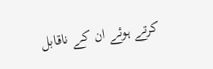کرتے ہوئے ان کے ناقابل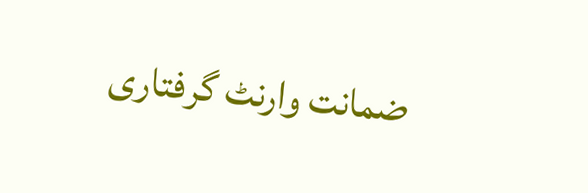ضمانت وارنٹ گرفتاری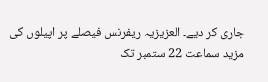جاری کر دیے۔ العزیزیہ ریفرنس فیصلے پر اپیلوں کی مزید سماعت 22 ستمبر تک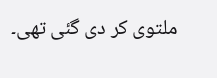ملتوی کر دی گئی تھی۔